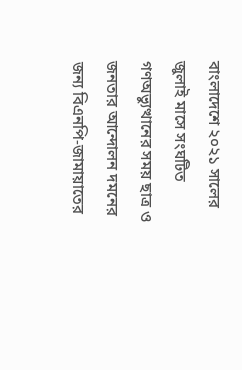বাংলাদেশে ২০২১ সালের জুলাই মাসে সংঘটিত গণঅভ্যুত্থানের সময় ছাত্র ও জনতার আন্দোলন দমনের জন্য বিএনপি-জামায়াতের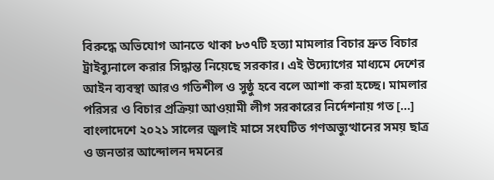বিরুদ্ধে অভিযোগ আনতে থাকা ৮৩৭টি হত্যা মামলার বিচার দ্রুত বিচার ট্রাইব্যুনালে করার সিদ্ধান্ত নিয়েছে সরকার। এই উদ্যোগের মাধ্যমে দেশের আইন ব্যবস্থা আরও গতিশীল ও সুষ্ঠু হবে বলে আশা করা হচ্ছে। মামলার পরিসর ও বিচার প্রক্রিয়া আওয়ামী লীগ সরকারের নির্দেশনায় গত […]
বাংলাদেশে ২০২১ সালের জুলাই মাসে সংঘটিত গণঅভ্যুত্থানের সময় ছাত্র ও জনতার আন্দোলন দমনের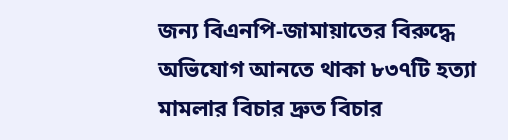জন্য বিএনপি-জামায়াতের বিরুদ্ধে অভিযোগ আনতে থাকা ৮৩৭টি হত্যা মামলার বিচার দ্রুত বিচার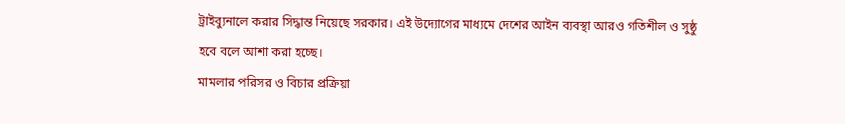ট্রাইব্যুনালে করার সিদ্ধান্ত নিয়েছে সরকার। এই উদ্যোগের মাধ্যমে দেশের আইন ব্যবস্থা আরও গতিশীল ও সুষ্ঠু হবে বলে আশা করা হচ্ছে।
মামলার পরিসর ও বিচার প্রক্রিয়া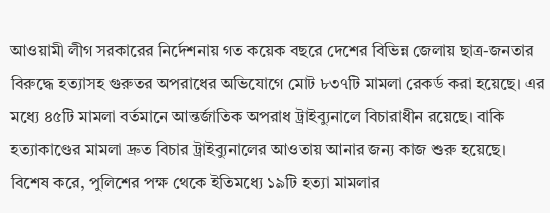আওয়ামী লীগ সরকারের নির্দেশনায় গত কয়েক বছরে দেশের বিভিন্ন জেলায় ছাত্র-জনতার বিরুদ্ধে হত্যাসহ গুরুতর অপরাধের অভিযোগে মোট ৮৩৭টি মামলা রেকর্ড করা হয়েছে। এর মধ্যে ৪৫টি মামলা বর্তমানে আন্তর্জাতিক অপরাধ ট্রাইব্যুনালে বিচারাধীন রয়েছে। বাকি হত্যাকাণ্ডের মামলা দ্রুত বিচার ট্রাইব্যুনালের আওতায় আনার জন্য কাজ শুরু হয়েছে।
বিশেষ করে, পুলিশের পক্ষ থেকে ইতিমধ্যে ১৯টি হত্যা মামলার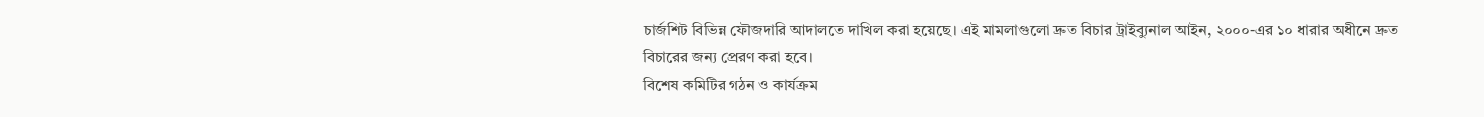চার্জশিট বিভিন্ন ফৌজদারি আদালতে দাখিল করা হয়েছে। এই মামলাগুলো দ্রুত বিচার ট্রাইব্যুনাল আইন, ২০০০-এর ১০ ধারার অধীনে দ্রুত বিচারের জন্য প্রেরণ করা হবে।
বিশেষ কমিটির গঠন ও কার্যক্রম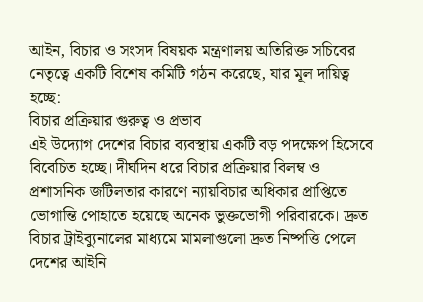আইন, বিচার ও সংসদ বিষয়ক মন্ত্রণালয় অতিরিক্ত সচিবের নেতৃত্বে একটি বিশেষ কমিটি গঠন করেছে, যার মূল দায়িত্ব হচ্ছে:
বিচার প্রক্রিয়ার গুরুত্ব ও প্রভাব
এই উদ্যোগ দেশের বিচার ব্যবস্থায় একটি বড় পদক্ষেপ হিসেবে বিবেচিত হচ্ছে। দীর্ঘদিন ধরে বিচার প্রক্রিয়ার বিলম্ব ও প্রশাসনিক জটিলতার কারণে ন্যায়বিচার অধিকার প্রাপ্তিতে ভোগান্তি পোহাতে হয়েছে অনেক ভুক্তভোগী পরিবারকে। দ্রুত বিচার ট্রাইব্যুনালের মাধ্যমে মামলাগুলো দ্রুত নিষ্পত্তি পেলে দেশের আইনি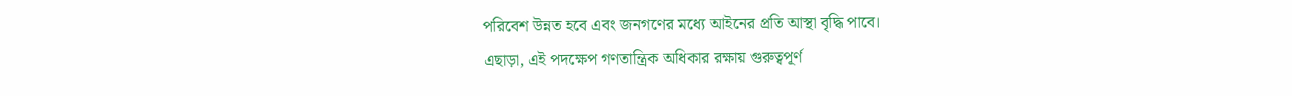পরিবেশ উন্নত হবে এবং জনগণের মধ্যে আইনের প্রতি আস্থা বৃদ্ধি পাবে।
এছাড়া, এই পদক্ষেপ গণতান্ত্রিক অধিকার রক্ষায় গুরুত্বপূর্ণ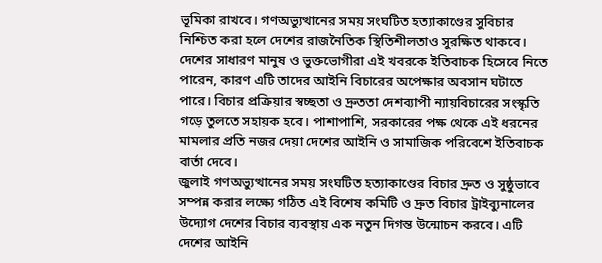ভূমিকা রাখবে। গণঅভ্যুত্থানের সময় সংঘটিত হত্যাকাণ্ডের সুবিচার নিশ্চিত করা হলে দেশের রাজনৈতিক স্থিতিশীলতাও সুরক্ষিত থাকবে।
দেশের সাধারণ মানুষ ও ভুক্তভোগীরা এই খবরকে ইতিবাচক হিসেবে নিতে পারেন, কারণ এটি তাদের আইনি বিচারের অপেক্ষার অবসান ঘটাতে পারে। বিচার প্রক্রিয়ার স্বচ্ছতা ও দ্রুততা দেশব্যাপী ন্যায়বিচারের সংস্কৃতি গড়ে তুলতে সহায়ক হবে। পাশাপাশি, সরকারের পক্ষ থেকে এই ধরনের মামলার প্রতি নজর দেয়া দেশের আইনি ও সামাজিক পরিবেশে ইতিবাচক বার্তা দেবে।
জুলাই গণঅভ্যুত্থানের সময় সংঘটিত হত্যাকাণ্ডের বিচার দ্রুত ও সুষ্ঠুভাবে সম্পন্ন করার লক্ষ্যে গঠিত এই বিশেষ কমিটি ও দ্রুত বিচার ট্রাইব্যুনালের উদ্যোগ দেশের বিচার ব্যবস্থায় এক নতুন দিগন্ত উন্মোচন করবে। এটি দেশের আইনি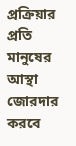প্রক্রিয়ার প্রতি মানুষের আস্থা জোরদার করবে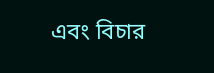এবং বিচার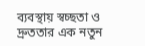ব্যবস্থায় স্বচ্ছতা ও দ্রুততার এক নতুন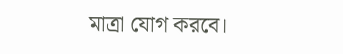মাত্রা যোগ করবে।